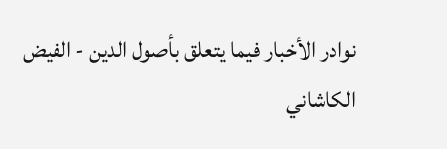نوادر الأخبار فيما يتعلق بأصول الدين - الفيض الكاشاني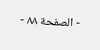- الصفحة ٨٨ -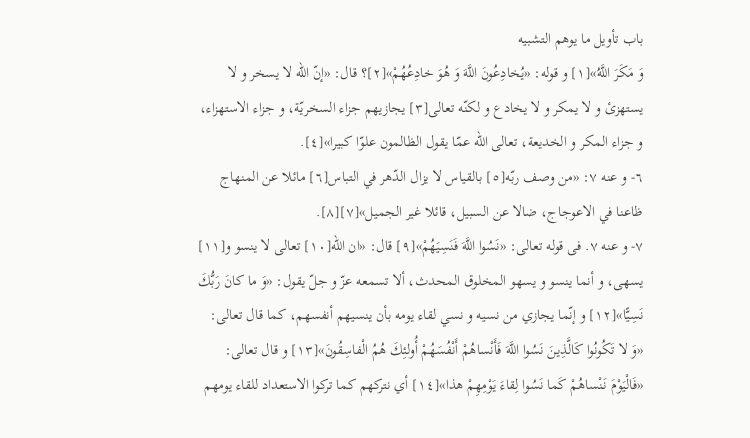باب تأويل ما يوهم التشبيه
وَ مَكَرَ اللَّهُ»[١] و قوله: «يُخادِعُونَ اللَّهَ وَ هُوَ خادِعُهُمْ»[٢]؟ قال: «إنّ اللّه لا يسخر و لا يستهزئ و لا يمكر و لا يخادع و لكنّه تعالى[٣] يجازيهم جزاء السخريّة، و جزاء الاستهزاء، و جزاء المكر و الخديعة، تعالى اللّه عمّا يقول الظالمون علوّا كبيرا»[٤].
٦- و عنه ٧: «من وصف ربّه[٥] بالقياس لا يزال الدّهر في التباس[٦] مائلا عن المنهاج ظاعنا في الاعوجاج، ضالا عن السبيل، قائلا غير الجميل»[٧][٨].
٧- و عنه ٧. فى قوله تعالى: «نَسُوا اللَّهَ فَنَسِيَهُمْ»[٩] قال: «ان اللّه[١٠] تعالى لا ينسو و[١١] يسهى، و أنما ينسو و يسهو المخلوق المحدث، ألا تسمعه عزّ و جلّ يقول: «وَ ما كانَ رَبُّكَ نَسِيًّا»[١٢] و إنّما يجازي من نسيه و نسي لقاء يومه بأن ينسيهم أنفسهم، كما قال تعالى:
«وَ لا تَكُونُوا كَالَّذِينَ نَسُوا اللَّهَ فَأَنْساهُمْ أَنْفُسَهُمْ أُولئِكَ هُمُ الْفاسِقُونَ»[١٣] و قال تعالى: «فَالْيَوْمَ نَنْساهُمْ كَما نَسُوا لِقاءَ يَوْمِهِمْ هذا»[١٤] أي نتركهم كما تركوا الاستعداد للقاء يومهم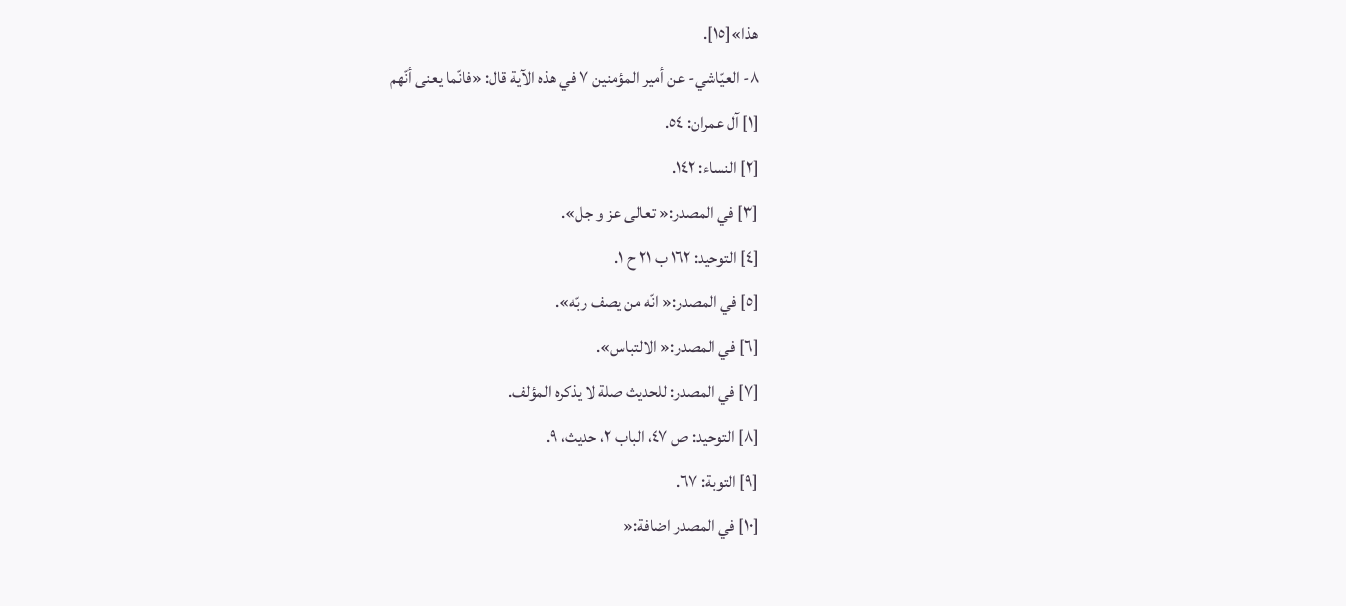هذا»[١٥].
٨- العيّاشي- عن أمير المؤمنين ٧ في هذه الآية قال: «فانّما يعنى أنّهم
[١] آل عمران: ٥٤.
[٢] النساء: ١٤٢.
[٣] في المصدر:« تعالى عز و جل».
[٤] التوحيد: ١٦٢ ب ٢١ ح ١.
[٥] في المصدر:« انّه من يصف ربّه».
[٦] في المصدر:« الالتباس».
[٧] في المصدر: للحديث صلة لا يذكره المؤلف.
[٨] التوحيد: ص ٤٧، الباب ٢، حديث، ٩.
[٩] التوبة: ٦٧.
[١٠] في المصدر اضافة:«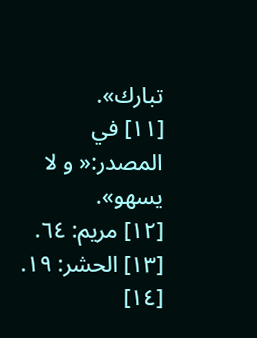تبارك».
[١١] في المصدر:« و لا يسهو».
[١٢] مريم: ٦٤.
[١٣] الحشر: ١٩.
[١٤]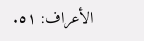الأعراف: ٥١.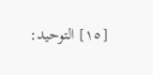[١٥] التوحيد: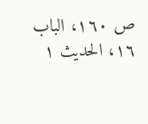ص ١٦٠، الباب ١٦، الحديث ١